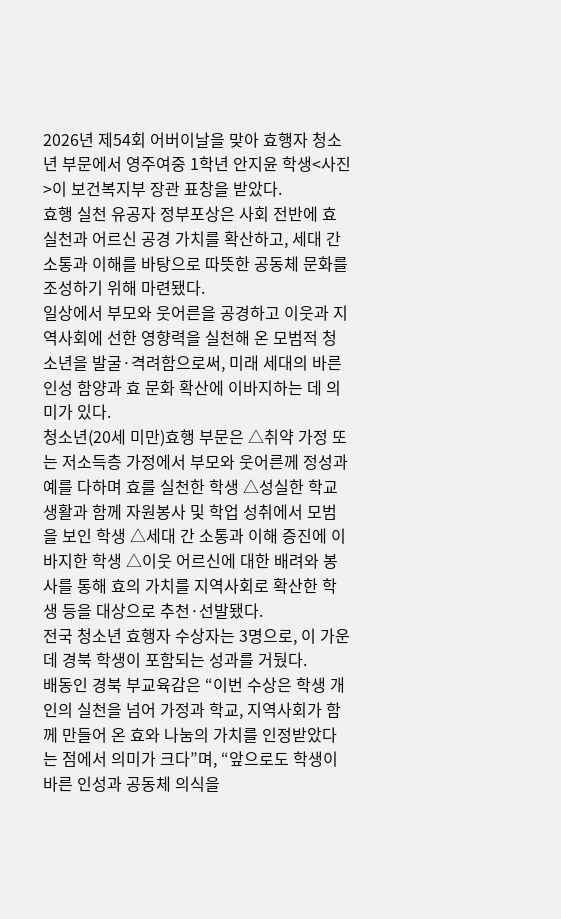2026년 제54회 어버이날을 맞아 효행자 청소년 부문에서 영주여중 1학년 안지윤 학생<사진>이 보건복지부 장관 표창을 받았다.
효행 실천 유공자 정부포상은 사회 전반에 효 실천과 어르신 공경 가치를 확산하고, 세대 간 소통과 이해를 바탕으로 따뜻한 공동체 문화를 조성하기 위해 마련됐다.
일상에서 부모와 웃어른을 공경하고 이웃과 지역사회에 선한 영향력을 실천해 온 모범적 청소년을 발굴·격려함으로써, 미래 세대의 바른 인성 함양과 효 문화 확산에 이바지하는 데 의미가 있다.
청소년(20세 미만)효행 부문은 △취약 가정 또는 저소득층 가정에서 부모와 웃어른께 정성과 예를 다하며 효를 실천한 학생 △성실한 학교생활과 함께 자원봉사 및 학업 성취에서 모범을 보인 학생 △세대 간 소통과 이해 증진에 이바지한 학생 △이웃 어르신에 대한 배려와 봉사를 통해 효의 가치를 지역사회로 확산한 학생 등을 대상으로 추천·선발됐다.
전국 청소년 효행자 수상자는 3명으로, 이 가운데 경북 학생이 포함되는 성과를 거뒀다.
배동인 경북 부교육감은 “이번 수상은 학생 개인의 실천을 넘어 가정과 학교, 지역사회가 함께 만들어 온 효와 나눔의 가치를 인정받았다는 점에서 의미가 크다”며, “앞으로도 학생이 바른 인성과 공동체 의식을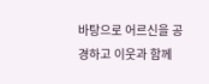바탕으로 어르신을 공경하고 이웃과 함께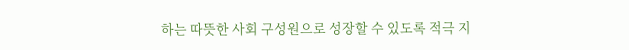하는 따뜻한 사회 구성원으로 성장할 수 있도록 적극 지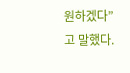원하겠다”고 말했다.